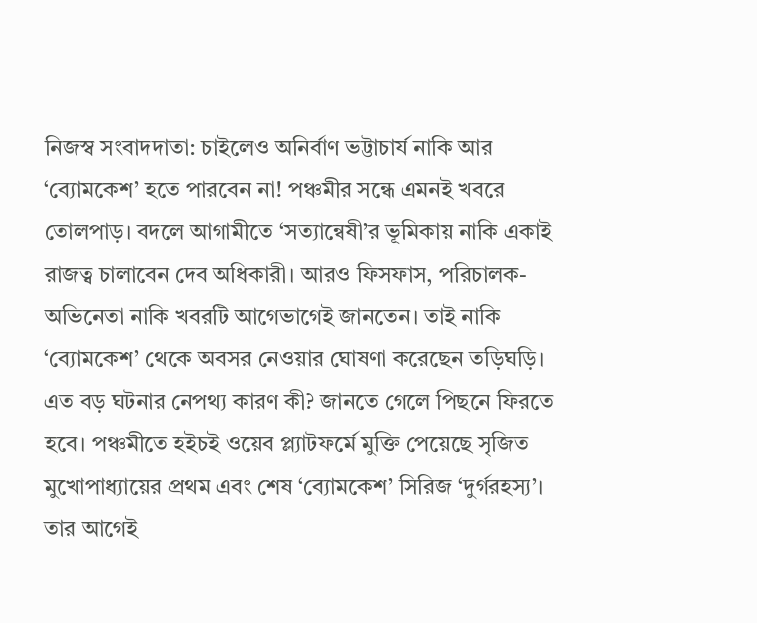নিজস্ব সংবাদদাতা: চাইলেও অনির্বাণ ভট্টাচার্য নাকি আর ‘ব্যোমকেশ’ হতে পারবেন না! পঞ্চমীর সন্ধে এমনই খবরে তোলপাড়। বদলে আগামীতে ‘সত্যান্বেষী’র ভূমিকায় নাকি একাই রাজত্ব চালাবেন দেব অধিকারী। আরও ফিসফাস, পরিচালক-অভিনেতা নাকি খবরটি আগেভাগেই জানতেন। তাই নাকি ‘ব্যোমকেশ’ থেকে অবসর নেওয়ার ঘোষণা করেছেন তড়িঘড়ি। এত বড় ঘটনার নেপথ্য কারণ কী? জানতে গেলে পিছনে ফিরতে হবে। পঞ্চমীতে হইচই ওয়েব প্ল্যাটফর্মে মুক্তি পেয়েছে সৃজিত মুখোপাধ্যায়ের প্রথম এবং শেষ ‘ব্যোমকেশ’ সিরিজ ‘দুর্গরহস্য’। তার আগেই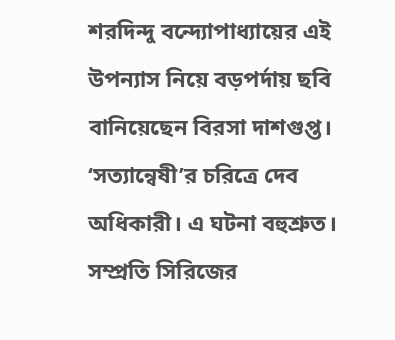শরদিন্দু বন্দ্যোপাধ্যায়ের এই উপন্যাস নিয়ে বড়পর্দায় ছবি বানিয়েছেন বিরসা দাশগুপ্ত। ‘সত্যান্বেষী’র চরিত্রে দেব অধিকারী। এ ঘটনা বহুশ্রুত। সম্প্রতি সিরিজের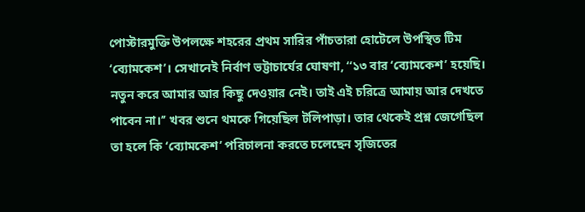পোস্টারমুক্তি উপলক্ষে শহরের প্রথম সারির পাঁচতারা হোটেলে উপস্থিত টিম ‘ব্যোমকেশ’। সেখানেই নির্বাণ ভট্টাচার্যের ঘোষণা, ‘‘১৩ বার ‘ব্যোমকেশ’ হয়েছি। নতুন করে আমার আর কিছু দেওয়ার নেই। তাই এই চরিত্রে আমায় আর দেখতে পাবেন না।’’ খবর শুনে থমকে গিয়েছিল টলিপাড়া। তার থেকেই প্রশ্ন জেগেছিল তা হলে কি ‘ব্যোমকেশ’ পরিচালনা করতে চলেছেন সৃজিতের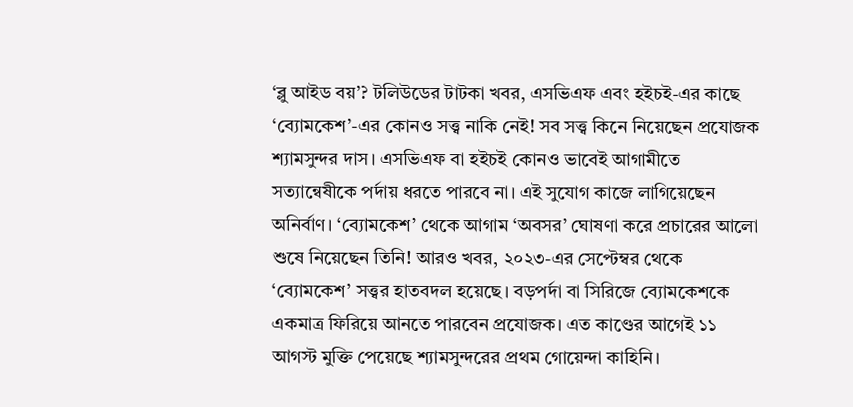‘ব্লু আইড বয়’? টলিউডের টাটকা খবর, এসভিএফ এবং হইচই-এর কাছে ‘ব্যোমকেশ’-এর কোনও সত্ত্ব নাকি নেই! সব সত্ত্ব কিনে নিয়েছেন প্রযোজক শ্যামসুন্দর দাস। এসভিএফ বা হইচই কোনও ভাবেই আগামীতে সত্যান্বেষীকে পর্দায় ধরতে পারবে না। এই সুযোগ কাজে লাগিয়েছেন অনির্বাণ। ‘ব্যোমকেশ’ থেকে আগাম ‘অবসর’ ঘোষণা করে প্রচারের আলো শুষে নিয়েছেন তিনি! আরও খবর, ২০২৩-এর সেপ্টেম্বর থেকে ‘ব্যোমকেশ’ সত্ত্বর হাতবদল হয়েছে। বড়পর্দা বা সিরিজে ব্যোমকেশকে একমাত্র ফিরিয়ে আনতে পারবেন প্রযোজক। এত কাণ্ডের আগেই ১১ আগস্ট মুক্তি পেয়েছে শ্যামসুন্দরের প্রথম গোয়েন্দা কাহিনি।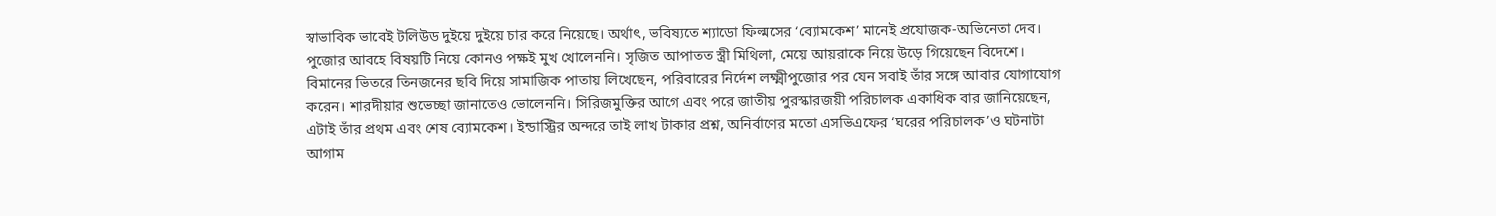স্বাভাবিক ভাবেই টলিউড দুইয়ে দুইয়ে চার করে নিয়েছে। অর্থাৎ, ভবিষ্যতে শ্যাডো ফিল্মসের ‘ব্যোমকেশ’ মানেই প্রযোজক-অভিনেতা দেব। পুজোর আবহে বিষয়টি নিয়ে কোনও পক্ষই মুখ খোলেননি। সৃজিত আপাতত স্ত্রী মিথিলা, মেয়ে আয়রাকে নিয়ে উড়ে গিয়েছেন বিদেশে। বিমানের ভিতরে তিনজনের ছবি দিয়ে সামাজিক পাতায় লিখেছেন, পরিবারের নির্দেশ লক্ষ্মীপুজোর পর যেন সবাই তাঁর সঙ্গে আবার যোগাযোগ করেন। শারদীয়ার শুভেচ্ছা জানাতেও ভোলেননি। সিরিজমুক্তির আগে এবং পরে জাতীয় পুরস্কারজয়ী পরিচালক একাধিক বার জানিয়েছেন, এটাই তাঁর প্রথম এবং শেষ ব্যোমকেশ। ইন্ডাস্ট্রির অন্দরে তাই লাখ টাকার প্রশ্ন, অনির্বাণের মতো এসভিএফের ‘ঘরের পরিচালক’ও ঘটনাটা আগাম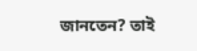জানতেন? তাই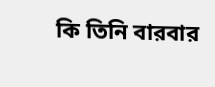কি তিনি বারবার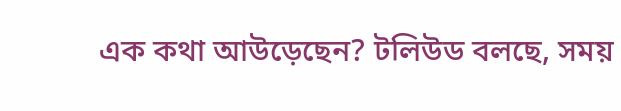এক কথা আউড়েছেন? টলিউড বলছে, সময়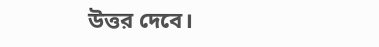উত্তর দেবে।